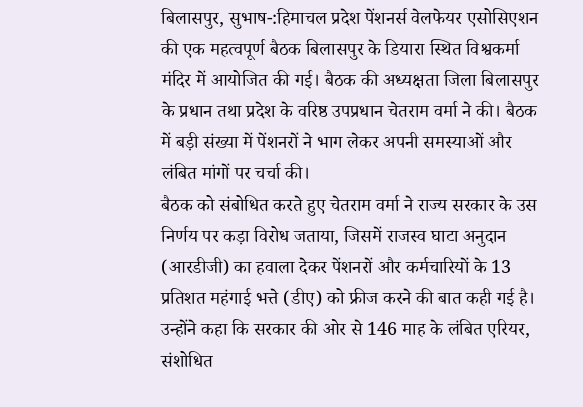बिलासपुर, सुभाष-:हिमाचल प्रदेश पेंशनर्स वेलफेयर एसोसिएशन की एक महत्वपूर्ण बैठक बिलासपुर के डियारा स्थित विश्वकर्मा मंदिर में आयोजित की गई। बैठक की अध्यक्षता जिला बिलासपुर के प्रधान तथा प्रदेश के वरिष्ठ उपप्रधान चेतराम वर्मा ने की। बैठक में बड़ी संख्या में पेंशनरों ने भाग लेकर अपनी समस्याओं और लंबित मांगों पर चर्चा की।
बैठक को संबोधित करते हुए चेतराम वर्मा ने राज्य सरकार के उस निर्णय पर कड़ा विरोध जताया, जिसमें राजस्व घाटा अनुदान (आरडीजी) का हवाला देकर पेंशनरों और कर्मचारियों के 13 प्रतिशत महंगाई भत्ते (डीए) को फ्रीज करने की बात कही गई है। उन्होंने कहा कि सरकार की ओर से 146 माह के लंबित एरियर, संशोधित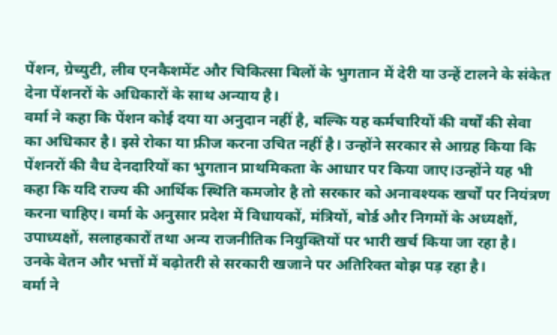पेंशन, ग्रेच्युटी, लीव एनकैशमेंट और चिकित्सा बिलों के भुगतान में देरी या उन्हें टालने के संकेत देना पेंशनरों के अधिकारों के साथ अन्याय है।
वर्मा ने कहा कि पेंशन कोई दया या अनुदान नहीं है, बल्कि यह कर्मचारियों की वर्षों की सेवा का अधिकार है। इसे रोका या फ्रीज करना उचित नहीं है। उन्होंने सरकार से आग्रह किया कि पेंशनरों की वैध देनदारियों का भुगतान प्राथमिकता के आधार पर किया जाए।उन्होंने यह भी कहा कि यदि राज्य की आर्थिक स्थिति कमजोर है तो सरकार को अनावश्यक खर्चों पर नियंत्रण करना चाहिए। वर्मा के अनुसार प्रदेश में विधायकों, मंत्रियों, बोर्ड और निगमों के अध्यक्षों, उपाध्यक्षों, सलाहकारों तथा अन्य राजनीतिक नियुक्तियों पर भारी खर्च किया जा रहा है। उनके वेतन और भत्तों में बढ़ोतरी से सरकारी खजाने पर अतिरिक्त बोझ पड़ रहा है।
वर्मा ने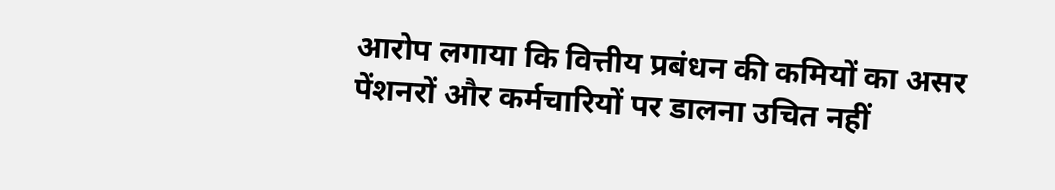आरोप लगाया कि वित्तीय प्रबंधन की कमियों का असर पेंशनरों और कर्मचारियों पर डालना उचित नहीं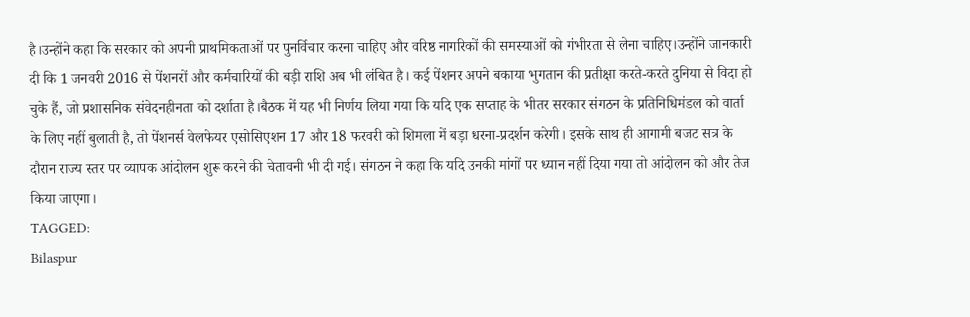है।उन्होंने कहा कि सरकार को अपनी प्राथमिकताओं पर पुनर्विचार करना चाहिए और वरिष्ठ नागरिकों की समस्याओं को गंभीरता से लेना चाहिए।उन्होंने जानकारी दी कि 1 जनवरी 2016 से पेंशनरों और कर्मचारियों की बड़ी राशि अब भी लंबित है। कई पेंशनर अपने बकाया भुगतान की प्रतीक्षा करते-करते दुनिया से विदा हो चुके हैं, जो प्रशासनिक संवेदनहीनता को दर्शाता है।बैठक में यह भी निर्णय लिया गया कि यदि एक सप्ताह के भीतर सरकार संगठन के प्रतिनिधिमंडल को वार्ता के लिए नहीं बुलाती है, तो पेंशनर्स वेलफेयर एसोसिएशन 17 और 18 फरवरी को शिमला में बड़ा धरना-प्रदर्शन करेगी। इसके साथ ही आगामी बजट सत्र के दौरान राज्य स्तर पर व्यापक आंदोलन शुरू करने की चेतावनी भी दी गई। संगठन ने कहा कि यदि उनकी मांगों पर ध्यान नहीं दिया गया तो आंदोलन को और तेज किया जाएगा।
TAGGED:
Bilaspur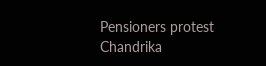Pensioners protest
Chandrika